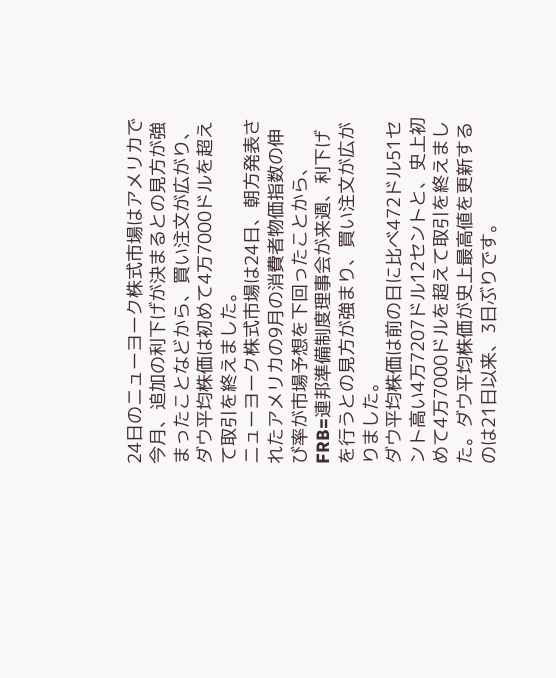24日のニューヨーク株式市場はアメリカで今月、追加の利下げが決まるとの見方が強まったことなどから、買い注文が広がり、ダウ平均株価は初めて4万7000ドルを超えて取引を終えました。
ニューヨーク株式市場は24日、朝方発表されたアメリカの9月の消費者物価指数の伸び率が市場予想を下回ったことから、FRB=連邦準備制度理事会が来週、利下げを行うとの見方が強まり、買い注文が広がりました。
ダウ平均株価は前の日に比べ472ドル51セント高い4万7207ドル12セントと、史上初めて4万7000ドルを超えて取引を終えました。ダウ平均株価が史上最高値を更新するのは21日以来、3日ぶりです。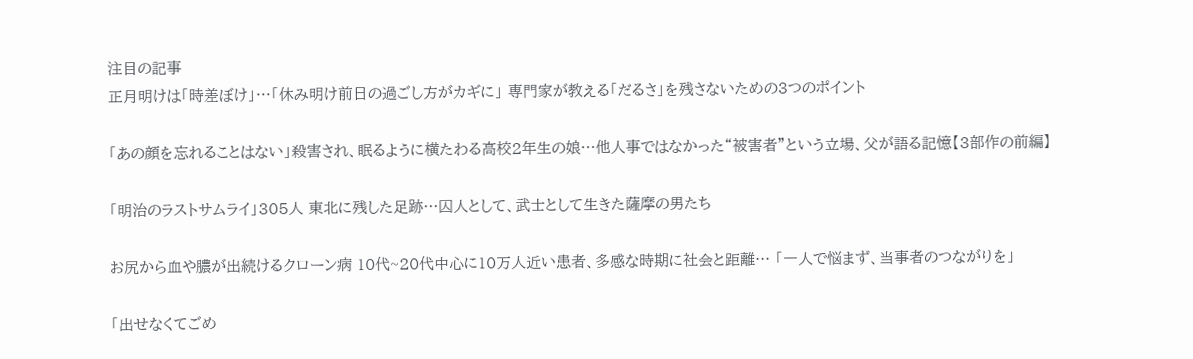注目の記事
正月明けは「時差ぼけ」…「休み明け前日の過ごし方がカギに」 専門家が教える「だるさ」を残さないための3つのポイント

「あの顔を忘れることはない」殺害され、眠るように横たわる高校2年生の娘…他人事ではなかった“被害者”という立場、父が語る記憶【3部作の前編】

「明治のラストサムライ」305人 東北に残した足跡…囚人として、武士として生きた薩摩の男たち

お尻から血や膿が出続けるクローン病 10代~20代中心に10万人近い患者、多感な時期に社会と距離… 「一人で悩まず、当事者のつながりを」

「出せなくてごめ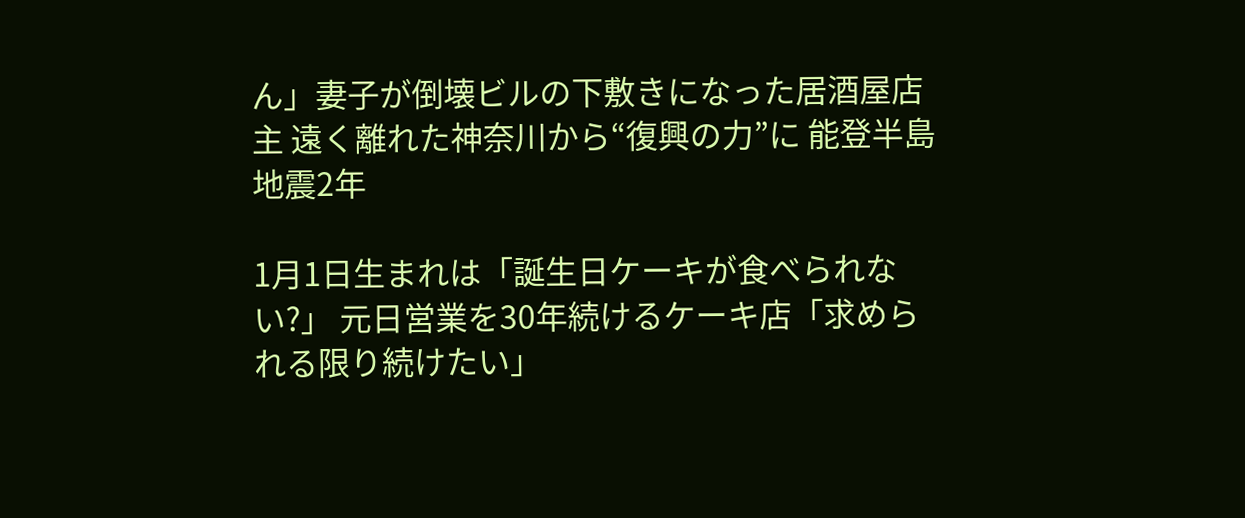ん」妻子が倒壊ビルの下敷きになった居酒屋店主 遠く離れた神奈川から“復興の力”に 能登半島地震2年

1月1日生まれは「誕生日ケーキが食べられない?」 元日営業を30年続けるケーキ店「求められる限り続けたい」